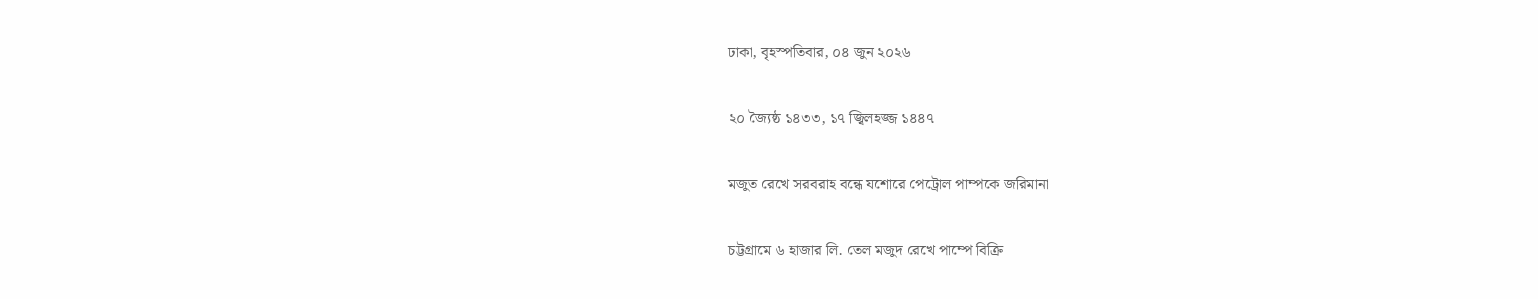ঢাকা, বৃহস্পতিবার, ০৪ জুন ২০২৬

২০ জ্যৈষ্ঠ ১৪৩৩, ১৭ জ্বিলহজ্জ ১৪৪৭

মজুত রেখে সরবরাহ বন্ধে যশোরে পেট্রোল পাম্পকে জরিমানা

চট্টগ্রামে ৬ হাজার লি. তেল মজুদ রেখে পাম্পে বিক্রি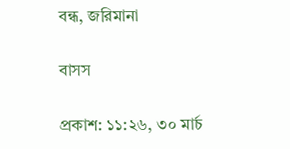বন্ধ, জরিমানা

বাসস

প্রকাশ: ১১:২৬, ৩০ মার্চ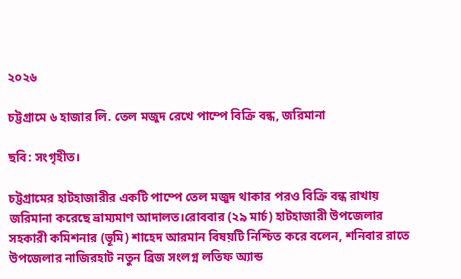২০২৬

চট্টগ্রামে ৬ হাজার লি. তেল মজুদ রেখে পাম্পে বিক্রি বন্ধ, জরিমানা

ছবি: সংগৃহীত।

চট্টগ্রামের হাটহাজারীর একটি পাম্পে তেল মজুদ থাকার পরও বিক্রি বন্ধ রাখায় জরিমানা করেছে ভ্রাম্যমাণ আদালত।রোববার (২৯ মার্চ) হাটহাজারী উপজেলার সহকারী কমিশনার (ভূমি) শাহেদ আরমান বিষয়টি নিশ্চিত করে বলেন, শনিবার রাতে উপজেলার নাজিরহাট নতুন ব্রিজ সংলগ্ন লতিফ অ্যান্ড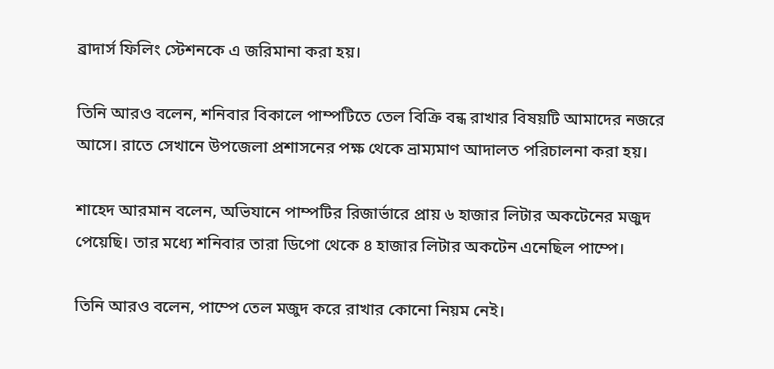ব্রাদার্স ফিলিং স্টেশনকে এ জরিমানা করা হয়।

তিনি আরও বলেন, শনিবার বিকালে পাম্পটিতে তেল বিক্রি বন্ধ রাখার বিষয়টি আমাদের নজরে আসে। রাতে সেখানে উপজেলা প্রশাসনের পক্ষ থেকে ভ্রাম্যমাণ আদালত পরিচালনা করা হয়।

শাহেদ আরমান বলেন, অভিযানে পাম্পটির রিজার্ভারে প্রায় ৬ হাজার লিটার অকটেনের মজুদ পেয়েছি। তার মধ্যে শনিবার তারা ডিপো থেকে ৪ হাজার লিটার অকটেন এনেছিল পাম্পে।

তিনি আরও বলেন, পাম্পে তেল মজুদ করে রাখার কোনো নিয়ম নেই।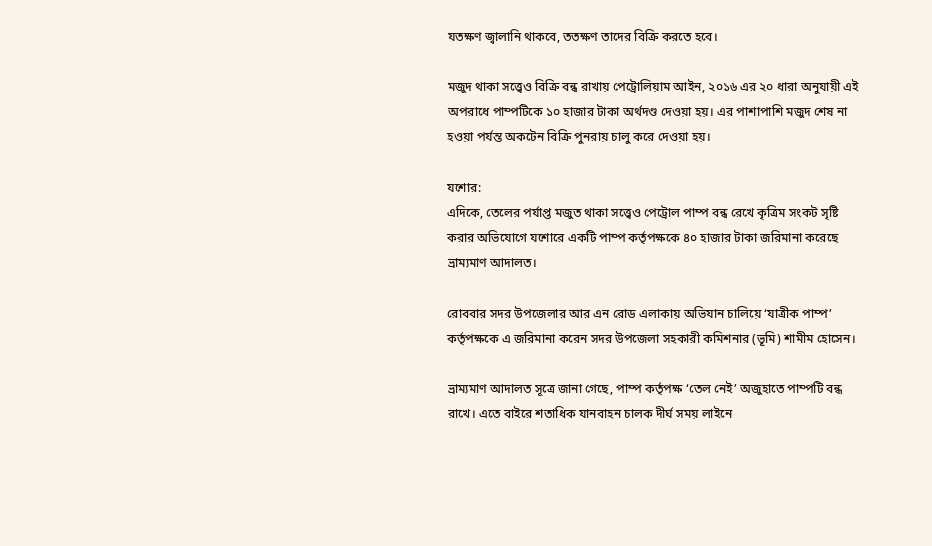যতক্ষণ জ্বালানি থাকবে, ততক্ষণ তাদের বিক্রি করতে হবে।

মজুদ থাকা সত্ত্বেও বিক্রি বন্ধ রাখায় পেট্রোলিয়াম আইন, ২০১৬ এর ২০ ধারা অনুযায়ী এই অপরাধে পাম্পটিকে ১০ হাজার টাকা অর্থদণ্ড দেওয়া হয়। এর পাশাপাশি মজুদ শেষ না হওয়া পর্যন্ত অকটেন বিক্রি পুনরায় চালু করে দেওয়া হয়।

যশোর:
এদিকে, তেলের পর্যাপ্ত মজুত থাকা সত্ত্বেও পেট্রোল পাম্প বন্ধ রেখে কৃত্রিম সংকট সৃষ্টি করার অভিযোগে যশোরে একটি পাম্প কর্তৃপক্ষকে ৪০ হাজার টাকা জরিমানা করেছে ভ্রাম্যমাণ আদালত।

রোববার সদর উপজেলার আর এন রোড এলাকায় অভিযান চালিয়ে ‘যাত্রীক পাম্প’ কর্তৃপক্ষকে এ জরিমানা করেন সদর উপজেলা সহকারী কমিশনার (ভূমি) শামীম হোসেন।

ভ্রাম্যমাণ আদালত সূত্রে জানা গেছে, পাম্প কর্তৃপক্ষ ‘তেল নেই’ অজুহাতে পাম্পটি বন্ধ রাখে। এতে বাইরে শতাধিক যানবাহন চালক দীর্ঘ সময় লাইনে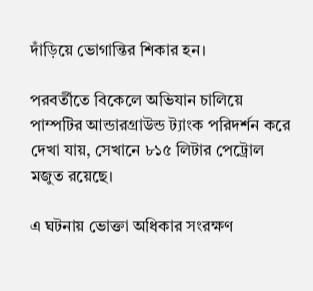দাঁড়িয়ে ভোগান্তির শিকার হন।

পরবর্তীতে বিকেলে অভিযান চালিয়ে পাম্পটির আন্ডারগ্রাউন্ড ট্যাংক পরিদর্শন করে দেখা যায়, সেখানে ৮১৫ লিটার পেট্রোল মজুত রয়েছে।

এ ঘটনায় ভোক্তা অধিকার সংরক্ষণ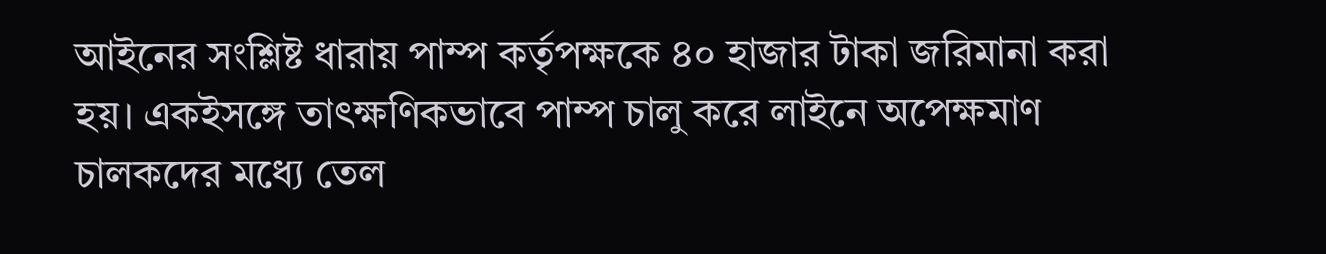আইনের সংশ্লিষ্ট ধারায় পাম্প কর্তৃপক্ষকে ৪০ হাজার টাকা জরিমানা করা হয়। একইসঙ্গে তাৎক্ষণিকভাবে পাম্প চালু করে লাইনে অপেক্ষমাণ চালকদের মধ্যে তেল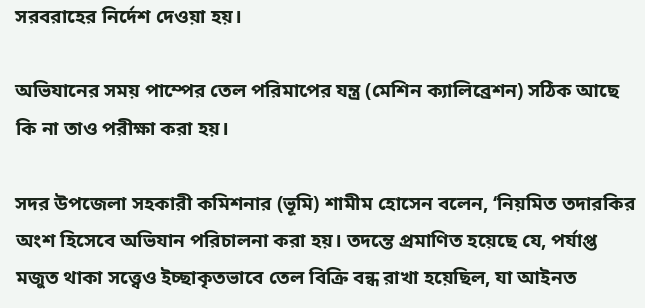সরবরাহের নির্দেশ দেওয়া হয়।

অভিযানের সময় পাম্পের তেল পরিমাপের যন্ত্র (মেশিন ক্যালিব্রেশন) সঠিক আছে কি না তাও পরীক্ষা করা হয়।

সদর উপজেলা সহকারী কমিশনার (ভূমি) শামীম হোসেন বলেন, ‘নিয়মিত তদারকির অংশ হিসেবে অভিযান পরিচালনা করা হয়। তদন্তে প্রমাণিত হয়েছে যে, পর্যাপ্ত মজুত থাকা সত্ত্বেও ইচ্ছাকৃতভাবে তেল বিক্রি বন্ধ রাখা হয়েছিল, যা আইনত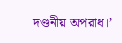দণ্ডনীয় অপরাধ।’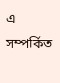এ সম্পর্কিত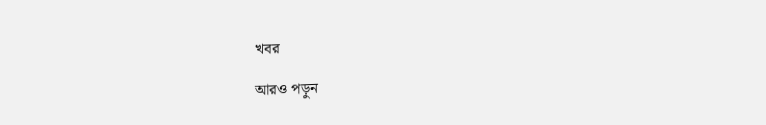খবর

আরও পড়ুন